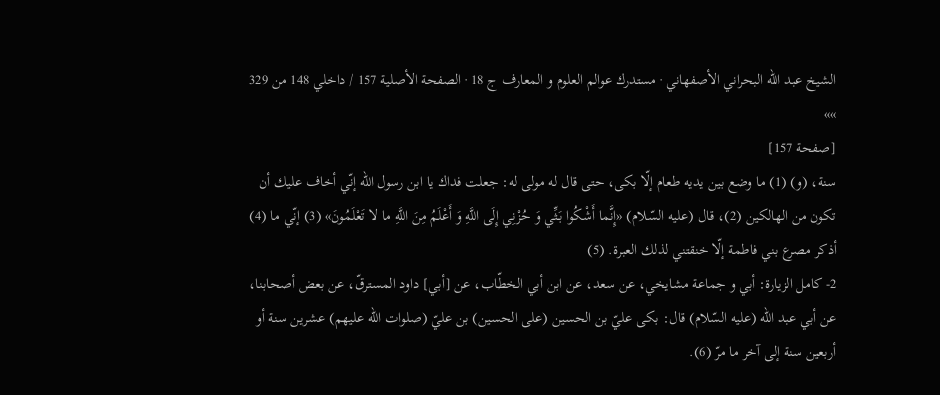الشيخ عبد الله البحراني الأصفهاني · مستدرك عوالم العلوم و المعارف ج 18 · الصفحة الأصلية 157 / داخلي 148 من 329
»»
[صفحة 157]
سنة، (و) (1) ما وضع بين يديه طعام إلّا بكى، حتى قال له مولى له: جعلت فداك يا ابن رسول اللّه إنّي أخاف عليك أن تكون من الهالكين (2)، قال (عليه السّلام) «إِنَّما أَشْكُوا بَثِّي وَ حُزْنِي إِلَى اللَّهِ وَ أَعْلَمُ مِنَ اللَّهِ ما لا تَعْلَمُونَ» (3) إنّي ما (4) أذكر مصرع بني فاطمة إلّا خنقتني لذلك العبرة. (5)
2- كامل الزيارة: أبي و جماعة مشايخي، عن سعد، عن ابن أبي الخطّاب، عن [أبي] داود المسترقّ، عن بعض أصحابنا، عن أبي عبد اللّه (عليه السّلام) قال: بكى عليّ بن الحسين (على الحسين) بن عليّ (صلوات الله عليهم) عشرين سنة أو أربعين سنة إلى آخر ما مرّ (6).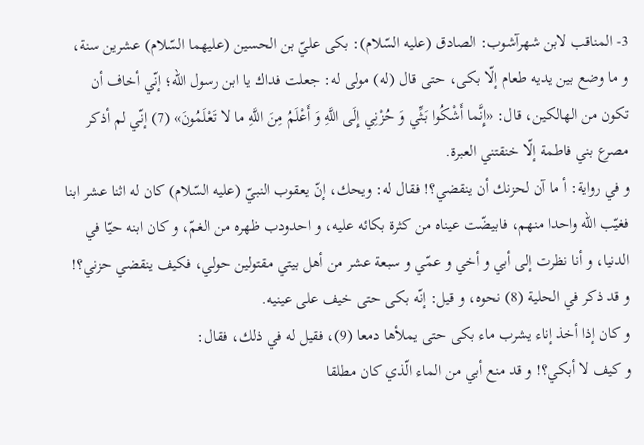3- المناقب لابن شهرآشوب: الصادق (عليه السّلام): بكى عليّ بن الحسين (عليهما السّلام) عشرين سنة، و ما وضع بين يديه طعام إلّا بكى، حتى قال (له) مولى له: جعلت فداك يا ابن رسول اللّه؛ إنّي أخاف أن تكون من الهالكين، قال: «إِنَّما أَشْكُوا بَثِّي وَ حُزْنِي إِلَى اللَّهِ وَ أَعْلَمُ مِنَ اللَّهِ ما لا تَعْلَمُونَ» (7) إنّي لم أذكر مصرع بني فاطمة إلّا خنقتني العبرة.
و في رواية: أ ما آن لحزنك أن ينقضي؟! فقال له: ويحك، إنّ يعقوب النبيّ (عليه السّلام) كان له اثنا عشر ابنا فغيّب اللّه واحدا منهم، فابيضّت عيناه من كثرة بكائه عليه، و احدودب ظهره من الغمّ، و كان ابنه حيّا في الدنيا، و أنا نظرت إلى أبي و أخي و عمّي و سبعة عشر من أهل بيتي مقتولين حولي، فكيف ينقضي حزني؟!
و قد ذكر في الحلية (8) نحوه، و قيل: إنّه بكى حتى خيف على عينيه.
و كان إذا أخذ إناء يشرب ماء بكى حتى يملأها دمعا (9)، فقيل له في ذلك، فقال:
و كيف لا أبكي؟! و قد منع أبي من الماء الّذي كان مطلقا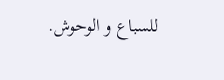للسباع و الوحوش.